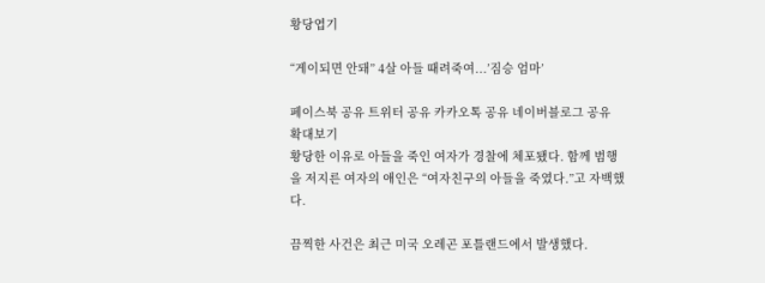황당엽기

“게이되면 안돼” 4살 아들 때려죽여...’짐승 엄마’

페이스북 공유 트위터 공유 카카오톡 공유 네이버블로그 공유
확대보기
황당한 이유로 아들을 죽인 여자가 경찰에 체포됐다. 함께 범행을 저지른 여자의 애인은 “여자친구의 아들을 죽였다.”고 자백했다.

끔찍한 사건은 최근 미국 오레곤 포틀랜드에서 발생했다.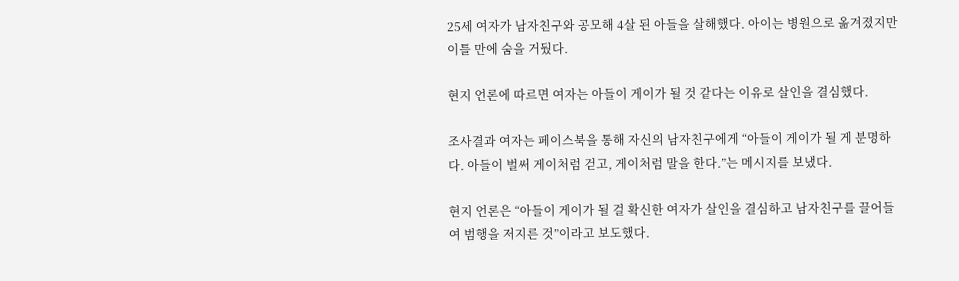25세 여자가 남자친구와 공모해 4살 된 아들을 살해했다. 아이는 병원으로 옮겨졌지만 이틀 만에 숨을 거뒀다.

현지 언론에 따르면 여자는 아들이 게이가 될 것 같다는 이유로 살인을 결심했다.

조사결과 여자는 페이스북을 통해 자신의 남자친구에게 “아들이 게이가 될 게 분명하다. 아들이 벌써 게이처럼 걷고, 게이처럼 말을 한다.”는 메시지를 보냈다.

현지 언론은 “아들이 게이가 될 걸 확신한 여자가 살인을 결심하고 남자친구를 끌어들여 범행을 저지른 것”이라고 보도했다.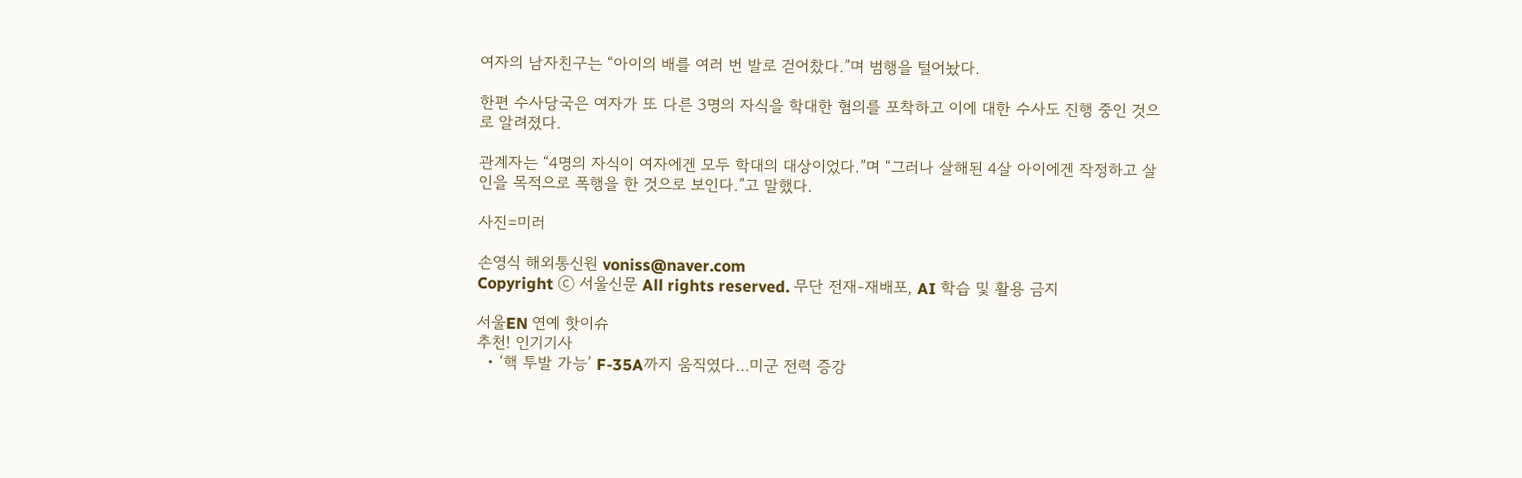여자의 남자친구는 “아이의 배를 여러 번 발로 걷어찼다.”며 범행을 털어놨다.

한편 수사당국은 여자가 또 다른 3명의 자식을 학대한 혐의를 포착하고 이에 대한 수사도 진행 중인 것으로 알려졌다.

관계자는 “4명의 자식이 여자에겐 모두 학대의 대상이었다.”며 “그러나 살해된 4살 아이에겐 작정하고 살인을 목적으로 폭행을 한 것으로 보인다.”고 말했다.

사진=미러

손영식 해외통신원 voniss@naver.com
Copyright ⓒ 서울신문 All rights reserved. 무단 전재-재배포, AI 학습 및 활용 금지

서울EN 연예 핫이슈
추천! 인기기사
  • ‘핵 투발 가능’ F-35A까지 움직였다…미군 전력 증강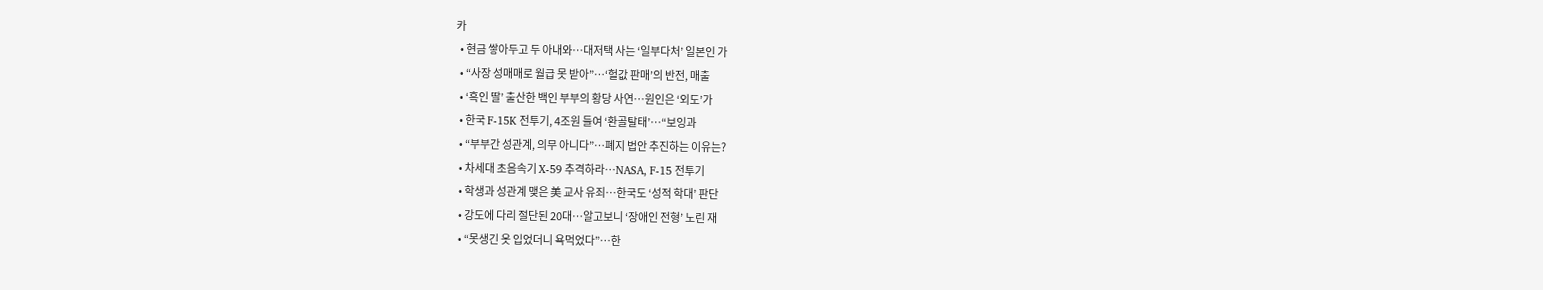카
  • 현금 쌓아두고 두 아내와…대저택 사는 ‘일부다처’ 일본인 가
  • “사장 성매매로 월급 못 받아”…‘헐값 판매’의 반전, 매출
  • ‘흑인 딸’ 출산한 백인 부부의 황당 사연…원인은 ‘외도’가
  • 한국 F-15K 전투기, 4조원 들여 ‘환골탈태’…“보잉과
  • “부부간 성관계, 의무 아니다”…폐지 법안 추진하는 이유는?
  • 차세대 초음속기 X-59 추격하라…NASA, F-15 전투기
  • 학생과 성관계 맺은 美 교사 유죄…한국도 ‘성적 학대’ 판단
  • 강도에 다리 절단된 20대…알고보니 ‘장애인 전형’ 노린 재
  • “못생긴 옷 입었더니 욕먹었다”…한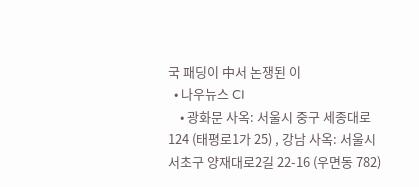국 패딩이 中서 논쟁된 이
  • 나우뉴스 CI
    • 광화문 사옥: 서울시 중구 세종대로 124 (태평로1가 25) , 강남 사옥: 서울시 서초구 양재대로2길 22-16 (우면동 782)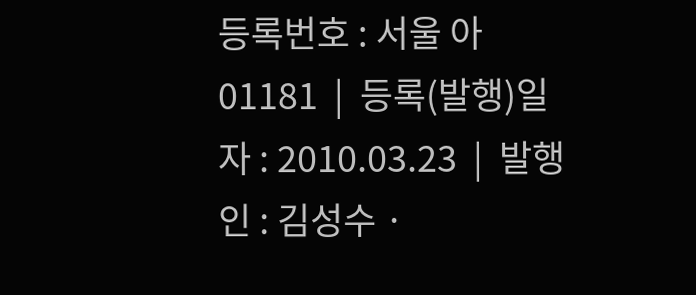등록번호 : 서울 아01181  |  등록(발행)일자 : 2010.03.23  |  발행인 : 김성수 ·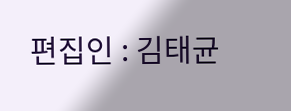편집인 : 김태균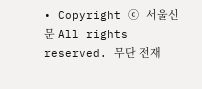• Copyright ⓒ 서울신문 All rights reserved. 무단 전재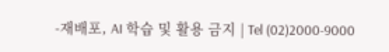-재배포, AI 학습 및 활용 금지 | Tel (02)2000-9000